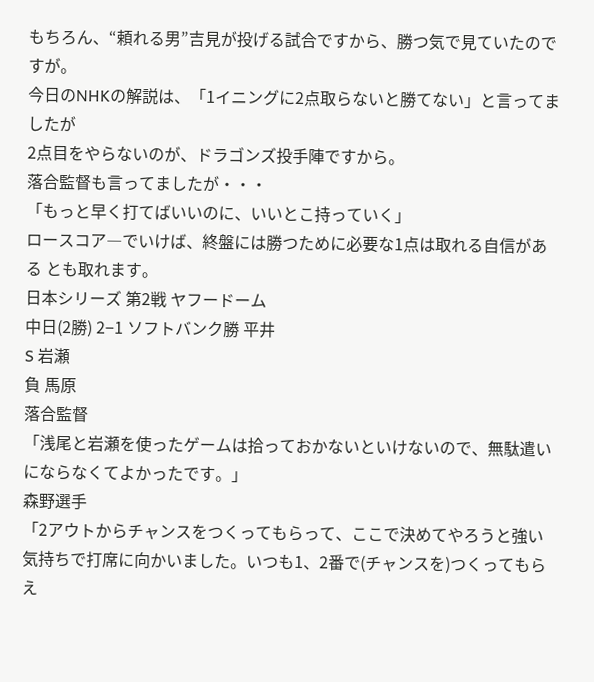もちろん、“頼れる男”吉見が投げる試合ですから、勝つ気で見ていたのですが。
今日のNHKの解説は、「1イニングに2点取らないと勝てない」と言ってましたが
2点目をやらないのが、ドラゴンズ投手陣ですから。
落合監督も言ってましたが・・・
「もっと早く打てばいいのに、いいとこ持っていく」
ロースコア―でいけば、終盤には勝つために必要な1点は取れる自信がある とも取れます。
日本シリーズ 第2戦 ヤフードーム
中日(2勝) 2−1 ソフトバンク勝 平井
S 岩瀬
負 馬原
落合監督
「浅尾と岩瀬を使ったゲームは拾っておかないといけないので、無駄遣いにならなくてよかったです。」
森野選手
「2アウトからチャンスをつくってもらって、ここで決めてやろうと強い気持ちで打席に向かいました。いつも1、2番で(チャンスを)つくってもらえ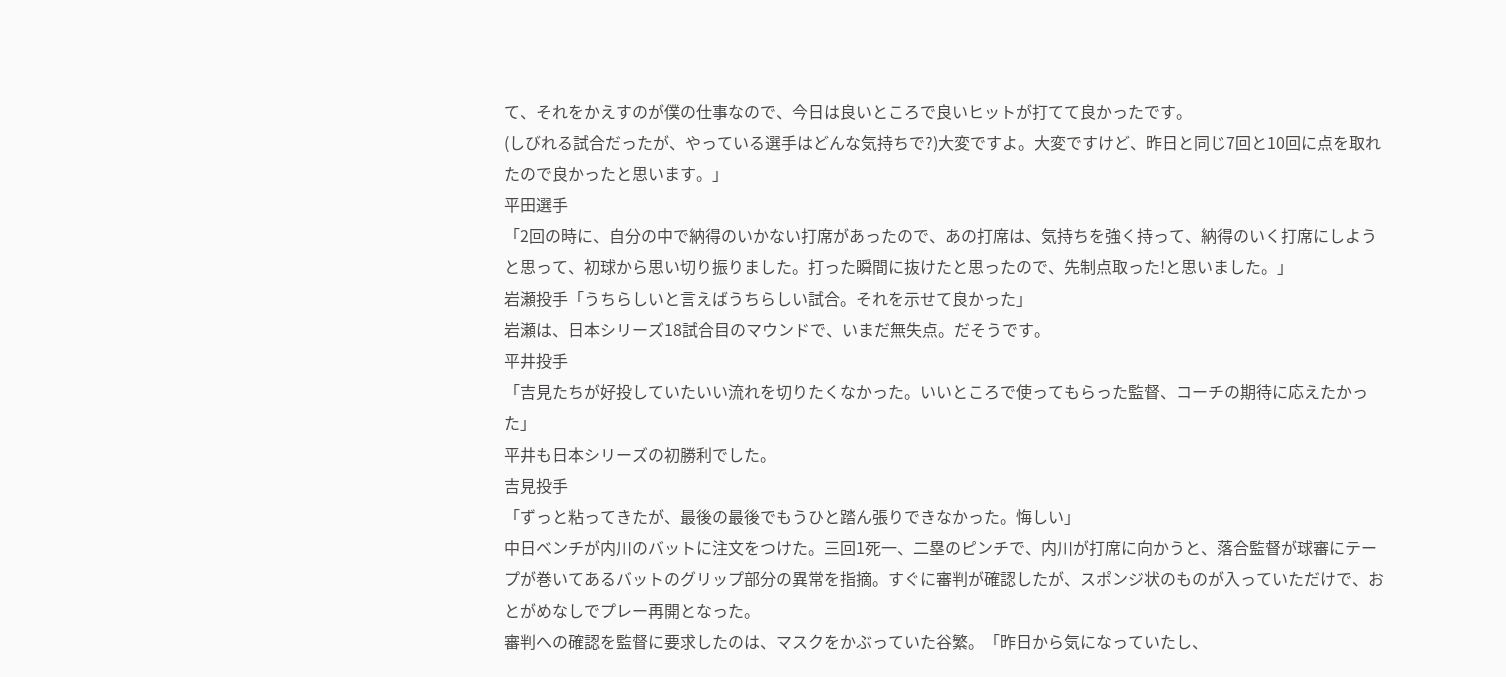て、それをかえすのが僕の仕事なので、今日は良いところで良いヒットが打てて良かったです。
(しびれる試合だったが、やっている選手はどんな気持ちで?)大変ですよ。大変ですけど、昨日と同じ7回と10回に点を取れたので良かったと思います。」
平田選手
「2回の時に、自分の中で納得のいかない打席があったので、あの打席は、気持ちを強く持って、納得のいく打席にしようと思って、初球から思い切り振りました。打った瞬間に抜けたと思ったので、先制点取った!と思いました。」
岩瀬投手「うちらしいと言えばうちらしい試合。それを示せて良かった」
岩瀬は、日本シリーズ18試合目のマウンドで、いまだ無失点。だそうです。
平井投手
「吉見たちが好投していたいい流れを切りたくなかった。いいところで使ってもらった監督、コーチの期待に応えたかった」
平井も日本シリーズの初勝利でした。
吉見投手
「ずっと粘ってきたが、最後の最後でもうひと踏ん張りできなかった。悔しい」
中日ベンチが内川のバットに注文をつけた。三回1死一、二塁のピンチで、内川が打席に向かうと、落合監督が球審にテープが巻いてあるバットのグリップ部分の異常を指摘。すぐに審判が確認したが、スポンジ状のものが入っていただけで、おとがめなしでプレー再開となった。
審判への確認を監督に要求したのは、マスクをかぶっていた谷繁。「昨日から気になっていたし、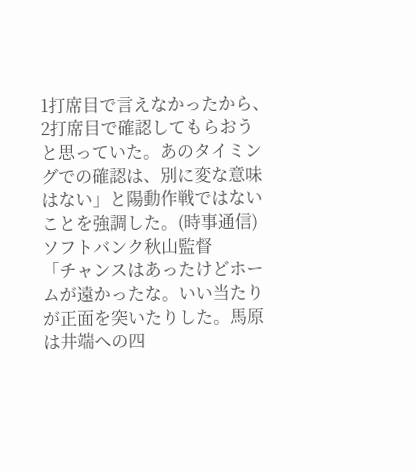1打席目で言えなかったから、2打席目で確認してもらおうと思っていた。あのタイミングでの確認は、別に変な意味はない」と陽動作戦ではないことを強調した。(時事通信)
ソフトバンク秋山監督
「チャンスはあったけどホームが遠かったな。いい当たりが正面を突いたりした。馬原は井端への四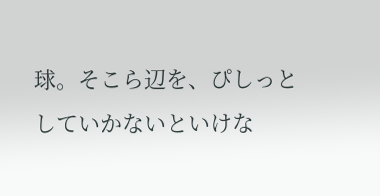球。そこら辺を、ぴしっとしていかないといけな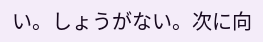い。しょうがない。次に向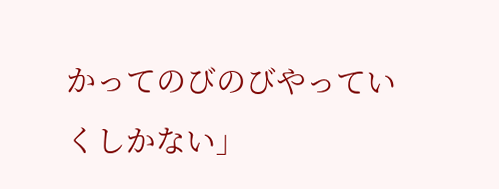かってのびのびやっていくしかない」